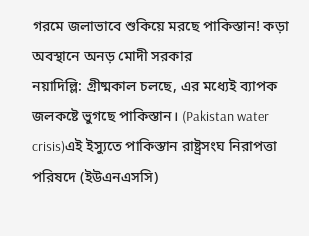গরমে জলাভাবে শুকিয়ে মরছে পাকিস্তান! কড়া অবস্থানে অনড় মোদী সরকার
নয়াদিল্লি: গ্রীষ্মকাল চলছে, এর মধ্যেই ব্যাপক জলকষ্টে ভুগছে পাকিস্তান। (Pakistan water crisis)এই ইস্যুতে পাকিস্তান রাষ্ট্রসংঘ নিরাপত্তা পরিষদে (ইউএনএসসি)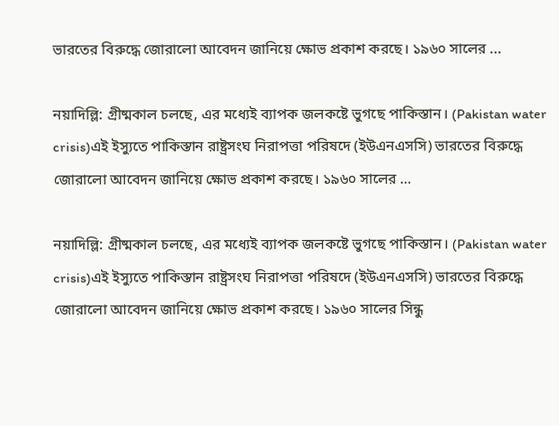ভারতের বিরুদ্ধে জোরালো আবেদন জানিয়ে ক্ষোভ প্রকাশ করছে। ১৯৬০ সালের ...

নয়াদিল্লি: গ্রীষ্মকাল চলছে, এর মধ্যেই ব্যাপক জলকষ্টে ভুগছে পাকিস্তান। (Pakistan water crisis)এই ইস্যুতে পাকিস্তান রাষ্ট্রসংঘ নিরাপত্তা পরিষদে (ইউএনএসসি) ভারতের বিরুদ্ধে জোরালো আবেদন জানিয়ে ক্ষোভ প্রকাশ করছে। ১৯৬০ সালের …

নয়াদিল্লি: গ্রীষ্মকাল চলছে, এর মধ্যেই ব্যাপক জলকষ্টে ভুগছে পাকিস্তান। (Pakistan water crisis)এই ইস্যুতে পাকিস্তান রাষ্ট্রসংঘ নিরাপত্তা পরিষদে (ইউএনএসসি) ভারতের বিরুদ্ধে জোরালো আবেদন জানিয়ে ক্ষোভ প্রকাশ করছে। ১৯৬০ সালের সিন্ধু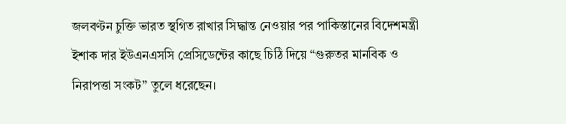জলবণ্টন চুক্তি ভারত স্থগিত রাখার সিদ্ধান্ত নেওয়ার পর পাকিস্তানের বিদেশমন্ত্রী ইশাক দার ইউএনএসসি প্রেসিডেন্টের কাছে চিঠি দিয়ে “গুরুতর মানবিক ও নিরাপত্তা সংকট” তুলে ধরেছেন।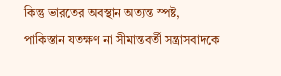কিন্তু ভারতের অবস্থান অত্যন্ত স্পষ্ট, পাকিস্তান যতক্ষণ না সীমান্তবর্তী সন্ত্রাসবাদকে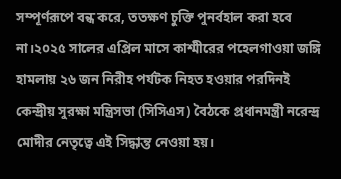সম্পূর্ণরূপে বন্ধ করে, ততক্ষণ চুক্তি পুনর্বহাল করা হবে না।২০২৫ সালের এপ্রিল মাসে কাশ্মীরের পহেলগাওয়া জঙ্গি হামলায় ২৬ জন নিরীহ পর্যটক নিহত হওয়ার পরদিনই কেন্দ্রীয় সুরক্ষা মন্ত্রিসভা (সিসিএস) বৈঠকে প্রধানমন্ত্রী নরেন্দ্র মোদীর নেতৃত্বে এই সিদ্ধান্ত নেওয়া হয়।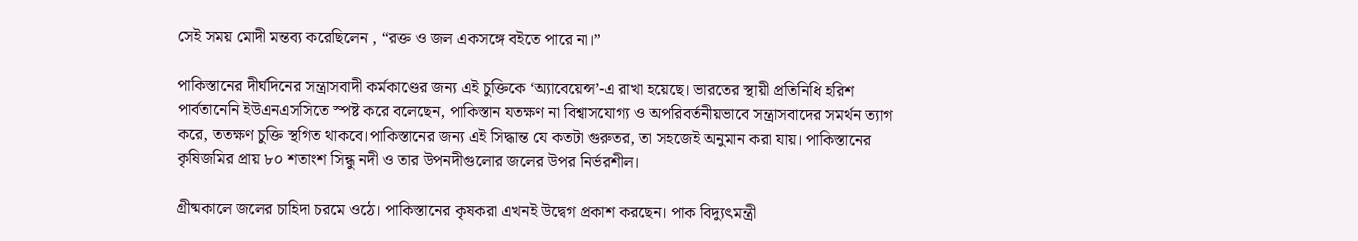সেই সময় মোদী মন্তব্য করেছিলেন , “রক্ত ও জল একসঙ্গে বইতে পারে না।”

পাকিস্তানের দীর্ঘদিনের সন্ত্রাসবাদী কর্মকাণ্ডের জন্য এই চুক্তিকে ‘অ্যাবেয়েন্স’-এ রাখা হয়েছে। ভারতের স্থায়ী প্রতিনিধি হরিশ পার্বতানেনি ইউএনএসসিতে স্পষ্ট করে বলেছেন, পাকিস্তান যতক্ষণ না বিশ্বাসযোগ্য ও অপরিবর্তনীয়ভাবে সন্ত্রাসবাদের সমর্থন ত্যাগ করে, ততক্ষণ চুক্তি স্থগিত থাকবে।পাকিস্তানের জন্য এই সিদ্ধান্ত যে কতটা গুরুতর, তা সহজেই অনুমান করা যায়। পাকিস্তানের কৃষিজমির প্রায় ৮০ শতাংশ সিন্ধু নদী ও তার উপনদীগুলোর জলের উপর নির্ভরশীল।

গ্রীষ্মকালে জলের চাহিদা চরমে ওঠে। পাকিস্তানের কৃষকরা এখনই উদ্বেগ প্রকাশ করছেন। পাক বিদ্যুৎমন্ত্রী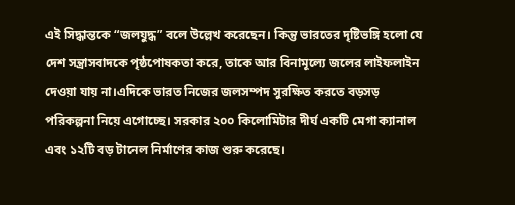এই সিদ্ধান্তকে “জলযুদ্ধ” বলে উল্লেখ করেছেন। কিন্তু ভারতের দৃষ্টিভঙ্গি হলো যে দেশ সন্ত্রাসবাদকে পৃষ্ঠপোষকতা করে, তাকে আর বিনামূল্যে জলের লাইফলাইন দেওয়া যায় না।এদিকে ভারত নিজের জলসম্পদ সুরক্ষিত করতে বড়সড় পরিকল্পনা নিয়ে এগোচ্ছে। সরকার ২০০ কিলোমিটার দীর্ঘ একটি মেগা ক্যানাল এবং ১২টি বড় টানেল নির্মাণের কাজ শুরু করেছে।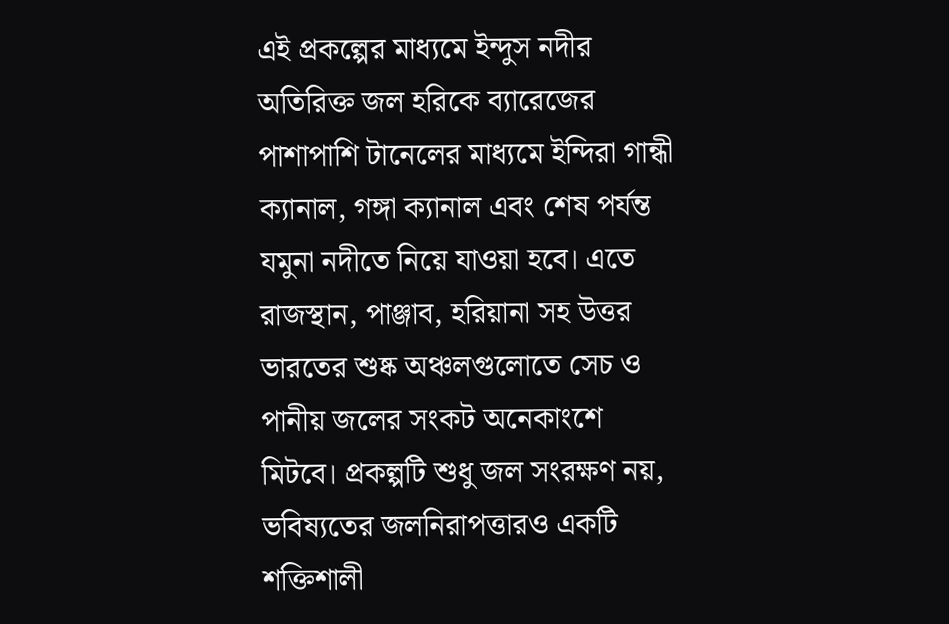এই প্রকল্পের মাধ্যমে ইন্দুস নদীর অতিরিক্ত জল হরিকে ব্যারেজের পাশাপাশি টানেলের মাধ্যমে ইন্দিরা গান্ধী ক্যানাল, গঙ্গা ক্যানাল এবং শেষ পর্যন্ত যমুনা নদীতে নিয়ে যাওয়া হবে। এতে রাজস্থান, পাঞ্জাব, হরিয়ানা সহ উত্তর ভারতের শুষ্ক অঞ্চলগুলোতে সেচ ও পানীয় জলের সংকট অনেকাংশে মিটবে। প্রকল্পটি শুধু জল সংরক্ষণ নয়, ভবিষ্যতের জলনিরাপত্তারও একটি শক্তিশালী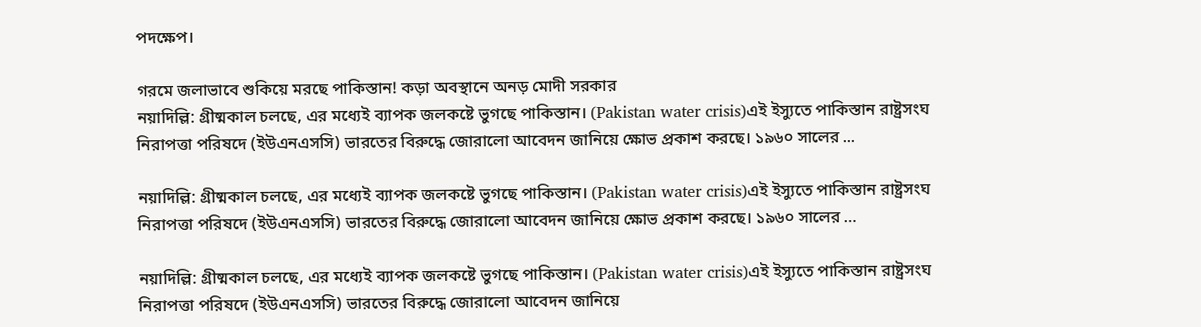পদক্ষেপ।

গরমে জলাভাবে শুকিয়ে মরছে পাকিস্তান! কড়া অবস্থানে অনড় মোদী সরকার
নয়াদিল্লি: গ্রীষ্মকাল চলছে, এর মধ্যেই ব্যাপক জলকষ্টে ভুগছে পাকিস্তান। (Pakistan water crisis)এই ইস্যুতে পাকিস্তান রাষ্ট্রসংঘ নিরাপত্তা পরিষদে (ইউএনএসসি) ভারতের বিরুদ্ধে জোরালো আবেদন জানিয়ে ক্ষোভ প্রকাশ করছে। ১৯৬০ সালের ...

নয়াদিল্লি: গ্রীষ্মকাল চলছে, এর মধ্যেই ব্যাপক জলকষ্টে ভুগছে পাকিস্তান। (Pakistan water crisis)এই ইস্যুতে পাকিস্তান রাষ্ট্রসংঘ নিরাপত্তা পরিষদে (ইউএনএসসি) ভারতের বিরুদ্ধে জোরালো আবেদন জানিয়ে ক্ষোভ প্রকাশ করছে। ১৯৬০ সালের …

নয়াদিল্লি: গ্রীষ্মকাল চলছে, এর মধ্যেই ব্যাপক জলকষ্টে ভুগছে পাকিস্তান। (Pakistan water crisis)এই ইস্যুতে পাকিস্তান রাষ্ট্রসংঘ নিরাপত্তা পরিষদে (ইউএনএসসি) ভারতের বিরুদ্ধে জোরালো আবেদন জানিয়ে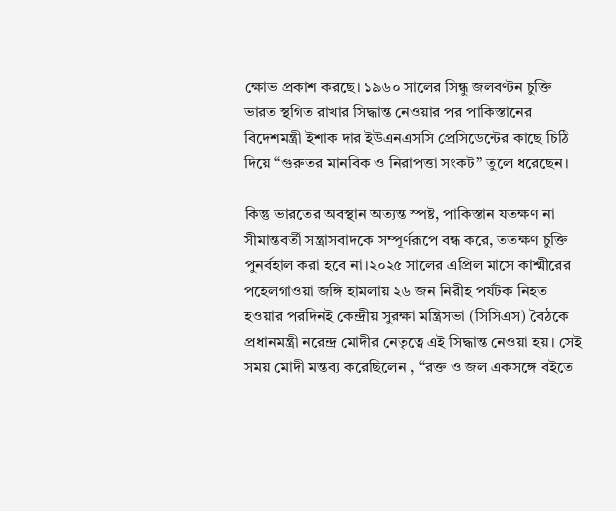ক্ষোভ প্রকাশ করছে। ১৯৬০ সালের সিন্ধু জলবণ্টন চুক্তি ভারত স্থগিত রাখার সিদ্ধান্ত নেওয়ার পর পাকিস্তানের বিদেশমন্ত্রী ইশাক দার ইউএনএসসি প্রেসিডেন্টের কাছে চিঠি দিয়ে “গুরুতর মানবিক ও নিরাপত্তা সংকট” তুলে ধরেছেন।

কিন্তু ভারতের অবস্থান অত্যন্ত স্পষ্ট, পাকিস্তান যতক্ষণ না সীমান্তবর্তী সন্ত্রাসবাদকে সম্পূর্ণরূপে বন্ধ করে, ততক্ষণ চুক্তি পুনর্বহাল করা হবে না।২০২৫ সালের এপ্রিল মাসে কাশ্মীরের পহেলগাওয়া জঙ্গি হামলায় ২৬ জন নিরীহ পর্যটক নিহত হওয়ার পরদিনই কেন্দ্রীয় সুরক্ষা মন্ত্রিসভা (সিসিএস) বৈঠকে প্রধানমন্ত্রী নরেন্দ্র মোদীর নেতৃত্বে এই সিদ্ধান্ত নেওয়া হয়। সেই সময় মোদী মন্তব্য করেছিলেন , “রক্ত ও জল একসঙ্গে বইতে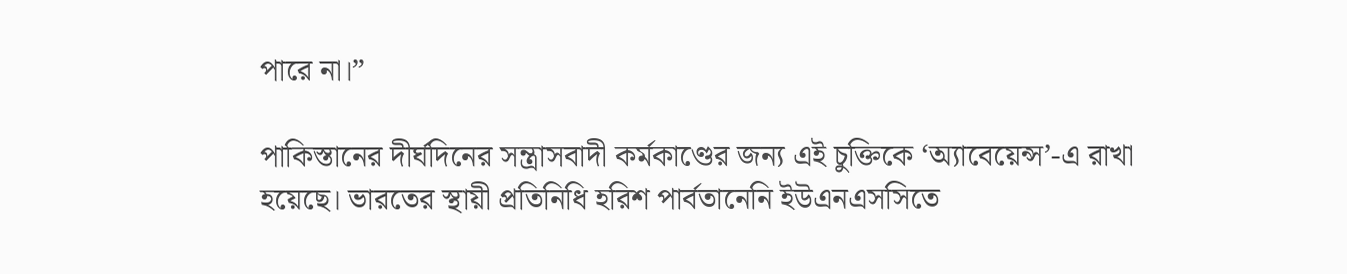পারে না।”

পাকিস্তানের দীর্ঘদিনের সন্ত্রাসবাদী কর্মকাণ্ডের জন্য এই চুক্তিকে ‘অ্যাবেয়েন্স’-এ রাখা হয়েছে। ভারতের স্থায়ী প্রতিনিধি হরিশ পার্বতানেনি ইউএনএসসিতে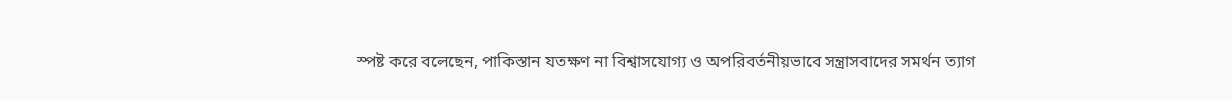স্পষ্ট করে বলেছেন, পাকিস্তান যতক্ষণ না বিশ্বাসযোগ্য ও অপরিবর্তনীয়ভাবে সন্ত্রাসবাদের সমর্থন ত্যাগ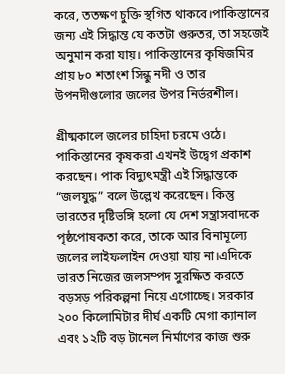করে, ততক্ষণ চুক্তি স্থগিত থাকবে।পাকিস্তানের জন্য এই সিদ্ধান্ত যে কতটা গুরুতর, তা সহজেই অনুমান করা যায়। পাকিস্তানের কৃষিজমির প্রায় ৮০ শতাংশ সিন্ধু নদী ও তার উপনদীগুলোর জলের উপর নির্ভরশীল।

গ্রীষ্মকালে জলের চাহিদা চরমে ওঠে। পাকিস্তানের কৃষকরা এখনই উদ্বেগ প্রকাশ করছেন। পাক বিদ্যুৎমন্ত্রী এই সিদ্ধান্তকে “জলযুদ্ধ” বলে উল্লেখ করেছেন। কিন্তু ভারতের দৃষ্টিভঙ্গি হলো যে দেশ সন্ত্রাসবাদকে পৃষ্ঠপোষকতা করে, তাকে আর বিনামূল্যে জলের লাইফলাইন দেওয়া যায় না।এদিকে ভারত নিজের জলসম্পদ সুরক্ষিত করতে বড়সড় পরিকল্পনা নিয়ে এগোচ্ছে। সরকার ২০০ কিলোমিটার দীর্ঘ একটি মেগা ক্যানাল এবং ১২টি বড় টানেল নির্মাণের কাজ শুরু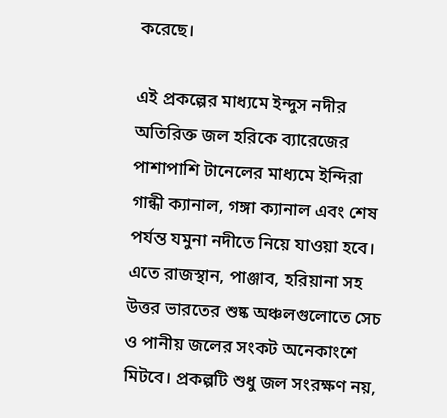করেছে।

এই প্রকল্পের মাধ্যমে ইন্দুস নদীর অতিরিক্ত জল হরিকে ব্যারেজের পাশাপাশি টানেলের মাধ্যমে ইন্দিরা গান্ধী ক্যানাল, গঙ্গা ক্যানাল এবং শেষ পর্যন্ত যমুনা নদীতে নিয়ে যাওয়া হবে। এতে রাজস্থান, পাঞ্জাব, হরিয়ানা সহ উত্তর ভারতের শুষ্ক অঞ্চলগুলোতে সেচ ও পানীয় জলের সংকট অনেকাংশে মিটবে। প্রকল্পটি শুধু জল সংরক্ষণ নয়,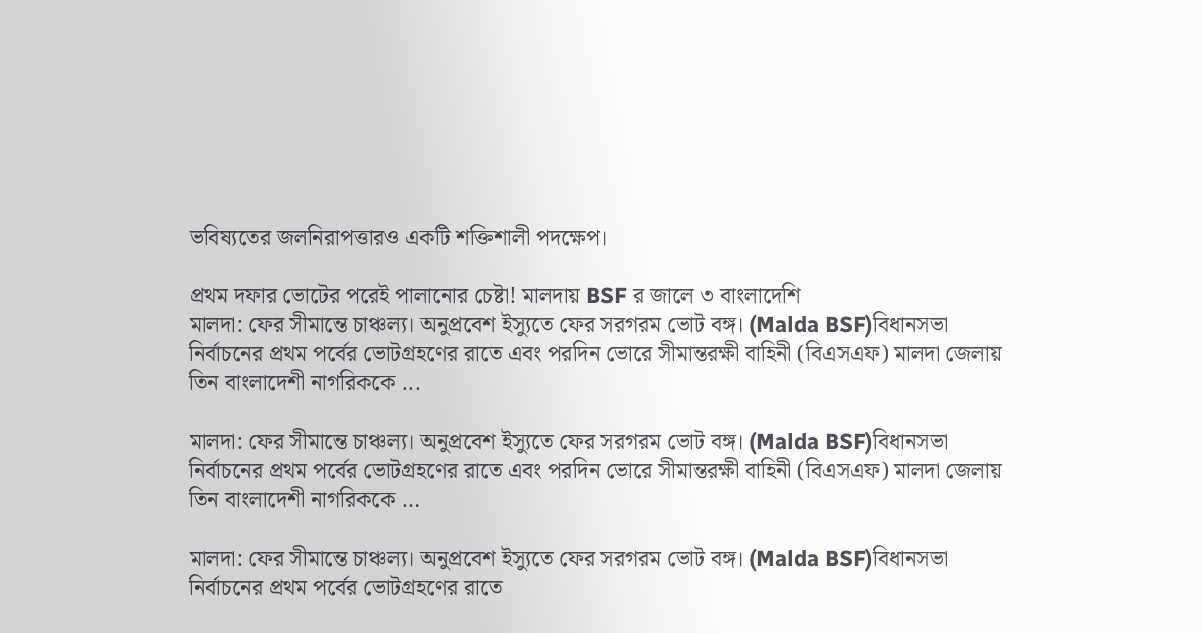ভবিষ্যতের জলনিরাপত্তারও একটি শক্তিশালী পদক্ষেপ।

প্রথম দফার ভোটের পরেই পালানোর চেষ্টা! মালদায় BSF র জালে ৩ বাংলাদেশি
মালদা: ফের সীমান্তে চাঞ্চল্য। অনুপ্রবেশ ইস্যুতে ফের সরগরম ভোট বঙ্গ। (Malda BSF)বিধানসভা নির্বাচনের প্রথম পর্বের ভোটগ্রহণের রাতে এবং পরদিন ভোরে সীমান্তরক্ষী বাহিনী (বিএসএফ) মালদা জেলায় তিন বাংলাদেশী নাগরিককে ...

মালদা: ফের সীমান্তে চাঞ্চল্য। অনুপ্রবেশ ইস্যুতে ফের সরগরম ভোট বঙ্গ। (Malda BSF)বিধানসভা নির্বাচনের প্রথম পর্বের ভোটগ্রহণের রাতে এবং পরদিন ভোরে সীমান্তরক্ষী বাহিনী (বিএসএফ) মালদা জেলায় তিন বাংলাদেশী নাগরিককে …

মালদা: ফের সীমান্তে চাঞ্চল্য। অনুপ্রবেশ ইস্যুতে ফের সরগরম ভোট বঙ্গ। (Malda BSF)বিধানসভা নির্বাচনের প্রথম পর্বের ভোটগ্রহণের রাতে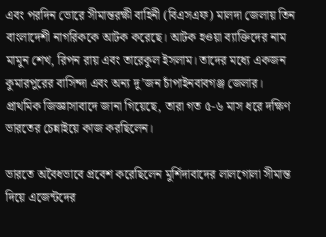এবং পরদিন ভোরে সীমান্তরক্ষী বাহিনী (বিএসএফ) মালদা জেলায় তিন বাংলাদেশী নাগরিককে আটক করেছে। আটক হওয়া ব্যাক্তিদের নাম মামুন শেখ, রিপন রায় এবং তারেকুল ইসলাম। তাদের মধ্যে একজন কুমারপুরের বাসিন্দা এবং অন্য দু’জন চাঁপাইনবাবগঞ্জ জেলার। প্রাথমিক জিজ্ঞাসাবাদে জানা গিয়েছে, তারা গত ৫-৬ মাস ধরে দক্ষিণ ভারতের চেন্নাইয়ে কাজ করছিলেন।

ভারতে অবৈধভাবে প্রবেশ করেছিলেন মুর্শিদাবাদের লালগোলা সীমান্ত দিয়ে এজেন্টদের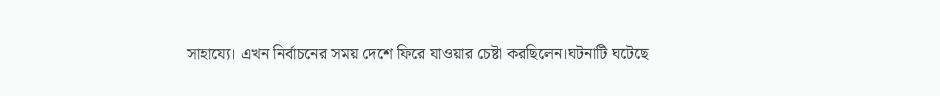সাহায্যে। এখন নির্বাচনের সময় দেশে ফিরে যাওয়ার চেষ্টা করছিলেন।ঘটনাটি ঘটেছে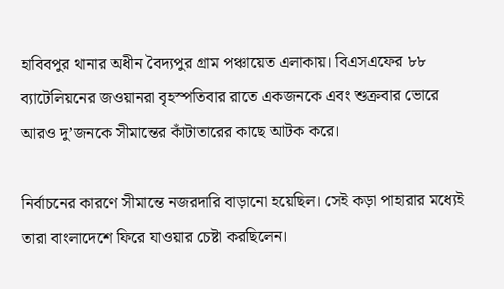হাবিবপুর থানার অধীন বৈদ্যপুর গ্রাম পঞ্চায়েত এলাকায়। বিএসএফের ৮৮ ব্যাটেলিয়নের জওয়ানরা বৃহস্পতিবার রাতে একজনকে এবং শুক্রবার ভোরে আরও দু’জনকে সীমান্তের কাঁটাতারের কাছে আটক করে।

নির্বাচনের কারণে সীমান্তে নজরদারি বাড়ানো হয়েছিল। সেই কড়া পাহারার মধ্যেই তারা বাংলাদেশে ফিরে যাওয়ার চেষ্টা করছিলেন।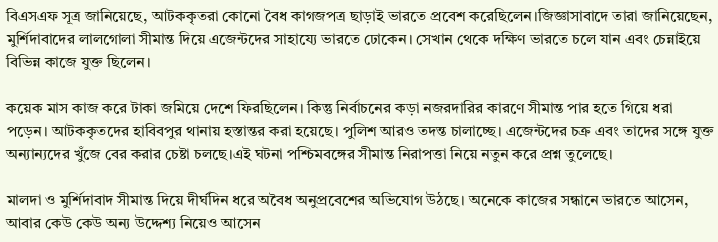বিএসএফ সূত্র জানিয়েছে, আটককৃতরা কোনো বৈধ কাগজপত্র ছাড়াই ভারতে প্রবেশ করেছিলেন।জিজ্ঞাসাবাদে তারা জানিয়েছেন, মুর্শিদাবাদের লালগোলা সীমান্ত দিয়ে এজেন্টদের সাহায্যে ভারতে ঢোকেন। সেখান থেকে দক্ষিণ ভারতে চলে যান এবং চেন্নাইয়ে বিভিন্ন কাজে যুক্ত ছিলেন।

কয়েক মাস কাজ করে টাকা জমিয়ে দেশে ফিরছিলেন। কিন্তু নির্বাচনের কড়া নজরদারির কারণে সীমান্ত পার হতে গিয়ে ধরা পড়েন। আটককৃতদের হাবিবপুর থানায় হস্তান্তর করা হয়েছে। পুলিশ আরও তদন্ত চালাচ্ছে। এজেন্টদের চক্র এবং তাদের সঙ্গে যুক্ত অন্যান্যদের খুঁজে বের করার চেষ্টা চলছে।এই ঘটনা পশ্চিমবঙ্গের সীমান্ত নিরাপত্তা নিয়ে নতুন করে প্রশ্ন তুলেছে।

মালদা ও মুর্শিদাবাদ সীমান্ত দিয়ে দীর্ঘদিন ধরে অবৈধ অনুপ্রবেশের অভিযোগ উঠছে। অনেকে কাজের সন্ধানে ভারতে আসেন, আবার কেউ কেউ অন্য উদ্দেশ্য নিয়েও আসেন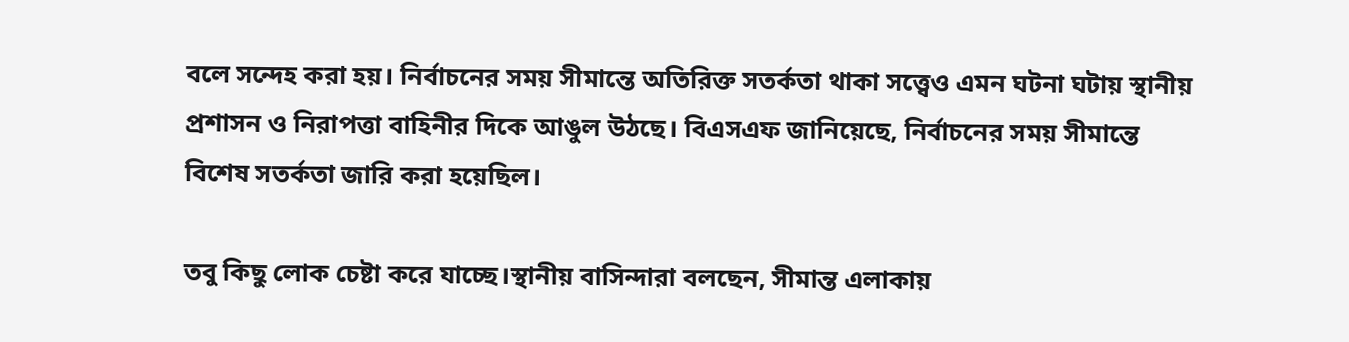বলে সন্দেহ করা হয়। নির্বাচনের সময় সীমান্তে অতিরিক্ত সতর্কতা থাকা সত্ত্বেও এমন ঘটনা ঘটায় স্থানীয় প্রশাসন ও নিরাপত্তা বাহিনীর দিকে আঙুল উঠছে। বিএসএফ জানিয়েছে, নির্বাচনের সময় সীমান্তে বিশেষ সতর্কতা জারি করা হয়েছিল।

তবু কিছু লোক চেষ্টা করে যাচ্ছে।স্থানীয় বাসিন্দারা বলছেন, সীমান্ত এলাকায়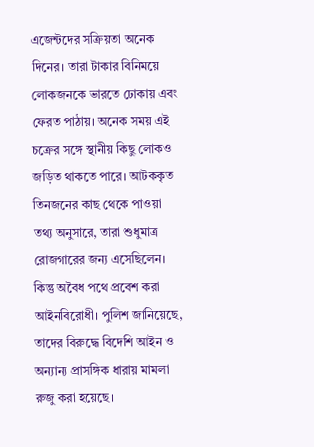এজেন্টদের সক্রিয়তা অনেক দিনের। তারা টাকার বিনিময়ে লোকজনকে ভারতে ঢোকায় এবং ফেরত পাঠায়। অনেক সময় এই চক্রের সঙ্গে স্থানীয় কিছু লোকও জড়িত থাকতে পারে। আটককৃত তিনজনের কাছ থেকে পাওয়া তথ্য অনুসারে, তারা শুধুমাত্র রোজগারের জন্য এসেছিলেন। কিন্তু অবৈধ পথে প্রবেশ করা আইনবিরোধী। পুলিশ জানিয়েছে, তাদের বিরুদ্ধে বিদেশি আইন ও অন্যান্য প্রাসঙ্গিক ধারায় মামলা রুজু করা হয়েছে।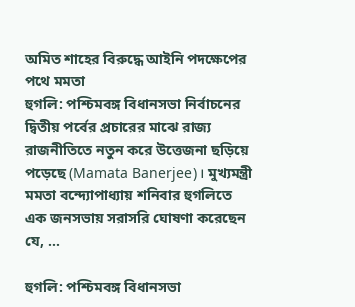অমিত শাহের বিরুদ্ধে আইনি পদক্ষেপের পথে মমতা
হুগলি: পশ্চিমবঙ্গ বিধানসভা নির্বাচনের দ্বিতীয় পর্বের প্রচারের মাঝে রাজ্য রাজনীতিতে নতুন করে উত্তেজনা ছড়িয়ে পড়েছে (Mamata Banerjee)। মুখ্যমন্ত্রী মমতা বন্দ্যোপাধ্যায় শনিবার হুগলিতে এক জনসভায় সরাসরি ঘোষণা করেছেন যে, ...

হুগলি: পশ্চিমবঙ্গ বিধানসভা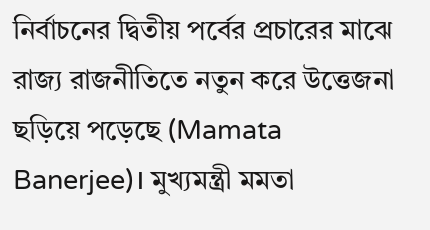নির্বাচনের দ্বিতীয় পর্বের প্রচারের মাঝে রাজ্য রাজনীতিতে নতুন করে উত্তেজনা ছড়িয়ে পড়েছে (Mamata Banerjee)। মুখ্যমন্ত্রী মমতা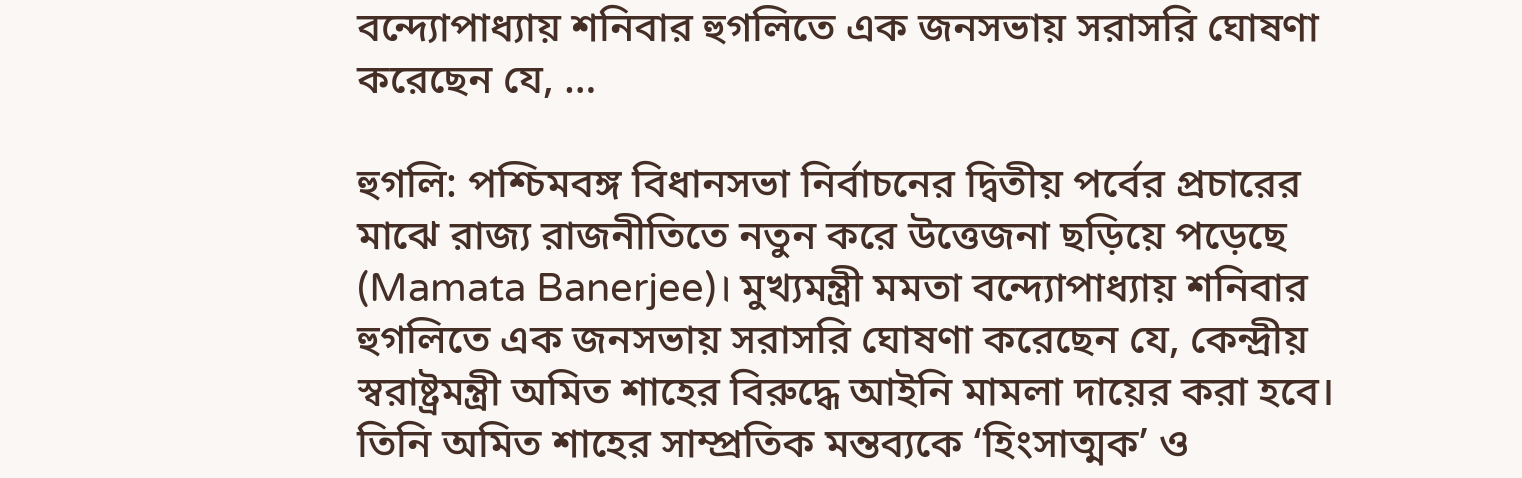বন্দ্যোপাধ্যায় শনিবার হুগলিতে এক জনসভায় সরাসরি ঘোষণা করেছেন যে, …

হুগলি: পশ্চিমবঙ্গ বিধানসভা নির্বাচনের দ্বিতীয় পর্বের প্রচারের মাঝে রাজ্য রাজনীতিতে নতুন করে উত্তেজনা ছড়িয়ে পড়েছে (Mamata Banerjee)। মুখ্যমন্ত্রী মমতা বন্দ্যোপাধ্যায় শনিবার হুগলিতে এক জনসভায় সরাসরি ঘোষণা করেছেন যে, কেন্দ্রীয় স্বরাষ্ট্রমন্ত্রী অমিত শাহের বিরুদ্ধে আইনি মামলা দায়ের করা হবে। তিনি অমিত শাহের সাম্প্রতিক মন্তব্যকে ‘হিংসাত্মক’ ও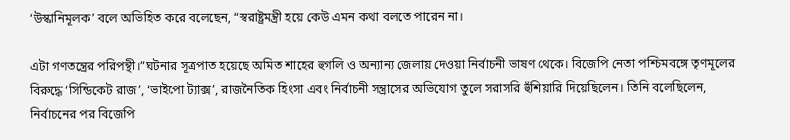‘উস্কানিমূলক’ বলে অভিহিত করে বলেছেন, “স্বরাষ্ট্রমন্ত্রী হয়ে কেউ এমন কথা বলতে পারেন না।

এটা গণতন্ত্রের পরিপন্থী।”ঘটনার সূত্রপাত হয়েছে অমিত শাহের হুগলি ও অন্যান্য জেলায় দেওয়া নির্বাচনী ভাষণ থেকে। বিজেপি নেতা পশ্চিমবঙ্গে তৃণমূলের বিরুদ্ধে ‘সিন্ডিকেট রাজ’, ‘ভাইপো ট্যাক্স’, রাজনৈতিক হিংসা এবং নির্বাচনী সন্ত্রাসের অভিযোগ তুলে সরাসরি হুঁশিয়ারি দিয়েছিলেন। তিনি বলেছিলেন, নির্বাচনের পর বিজেপি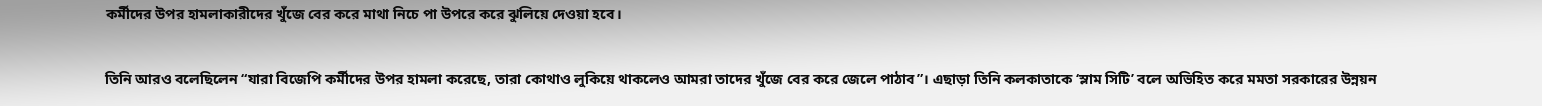কর্মীদের উপর হামলাকারীদের খুঁজে বের করে মাথা নিচে পা উপরে করে ঝুলিয়ে দেওয়া হবে।

তিনি আরও বলেছিলেন “যারা বিজেপি কর্মীদের উপর হামলা করেছে, তারা কোথাও লুকিয়ে থাকলেও আমরা তাদের খুঁজে বের করে জেলে পাঠাব”। এছাড়া তিনি কলকাতাকে ‘স্লাম সিটি’ বলে অভিহিত করে মমতা সরকারের উন্নয়ন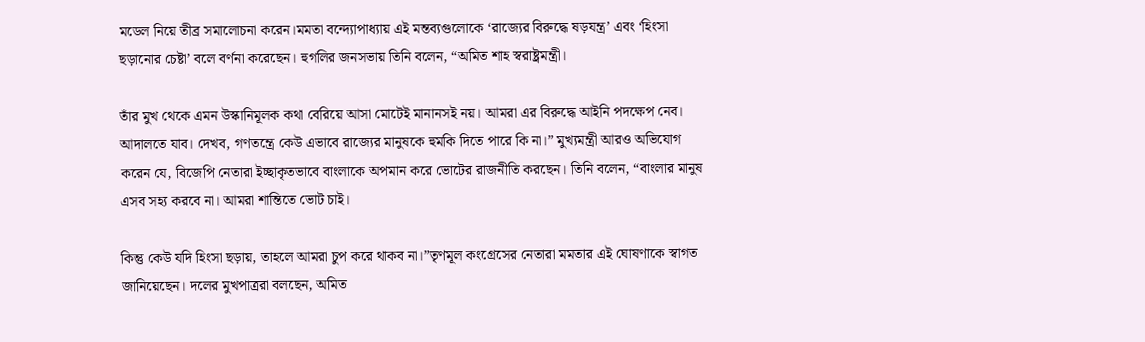মডেল নিয়ে তীব্র সমালোচনা করেন।মমতা বন্দ্যোপাধ্যায় এই মন্তব্যগুলোকে ‘রাজ্যের বিরুদ্ধে ষড়যন্ত্র’ এবং ‘হিংসা ছড়ানোর চেষ্টা’ বলে বর্ণনা করেছেন। হুগলির জনসভায় তিনি বলেন, “অমিত শাহ স্বরাষ্ট্রমন্ত্রী।

তাঁর মুখ থেকে এমন উস্কানিমূলক কথা বেরিয়ে আসা মোটেই মানানসই নয়। আমরা এর বিরুদ্ধে আইনি পদক্ষেপ নেব। আদালতে যাব। দেখব, গণতন্ত্রে কেউ এভাবে রাজ্যের মানুষকে হুমকি দিতে পারে কি না।” মুখ্যমন্ত্রী আরও অভিযোগ করেন যে, বিজেপি নেতারা ইচ্ছাকৃতভাবে বাংলাকে অপমান করে ভোটের রাজনীতি করছেন। তিনি বলেন, “বাংলার মানুষ এসব সহ্য করবে না। আমরা শান্তিতে ভোট চাই।

কিন্তু কেউ যদি হিংসা ছড়ায়, তাহলে আমরা চুপ করে থাকব না।”তৃণমূল কংগ্রেসের নেতারা মমতার এই ঘোষণাকে স্বাগত জানিয়েছেন। দলের মুখপাত্ররা বলছেন, অমিত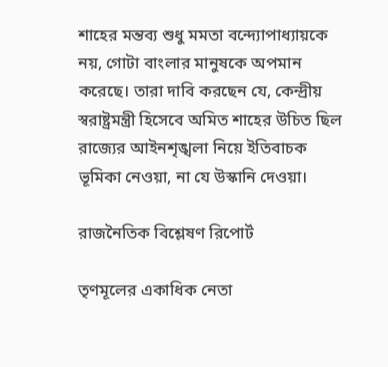শাহের মন্তব্য শুধু মমতা বন্দ্যোপাধ্যায়কে নয়, গোটা বাংলার মানুষকে অপমান করেছে। তারা দাবি করছেন যে, কেন্দ্রীয় স্বরাষ্ট্রমন্ত্রী হিসেবে অমিত শাহের উচিত ছিল রাজ্যের আইনশৃঙ্খলা নিয়ে ইতিবাচক ভূমিকা নেওয়া, না যে উস্কানি দেওয়া।

রাজনৈতিক বিশ্লেষণ রিপোর্ট

তৃণমূলের একাধিক নেতা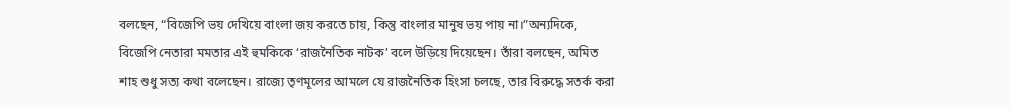বলছেন, “বিজেপি ভয় দেখিয়ে বাংলা জয় করতে চায়, কিন্তু বাংলার মানুষ ভয় পায় না।”অন্যদিকে, বিজেপি নেতারা মমতার এই হুমকিকে ‘রাজনৈতিক নাটক’ বলে উড়িয়ে দিয়েছেন। তাঁরা বলছেন, অমিত শাহ শুধু সত্য কথা বলেছেন। রাজ্যে তৃণমূলের আমলে যে রাজনৈতিক হিংসা চলছে, তার বিরুদ্ধে সতর্ক করা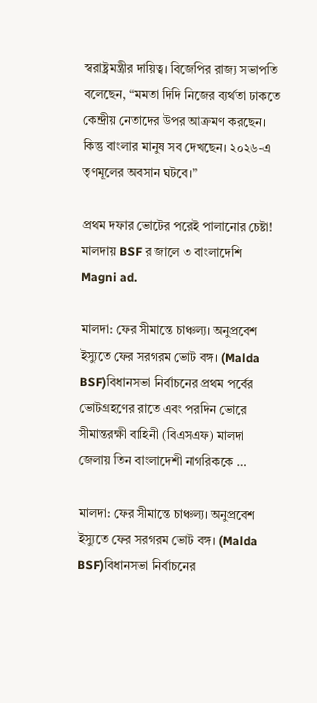স্বরাষ্ট্রমন্ত্রীর দায়িত্ব। বিজেপির রাজ্য সভাপতি বলেছেন, “মমতা দিদি নিজের ব্যর্থতা ঢাকতে কেন্দ্রীয় নেতাদের উপর আক্রমণ করছেন। কিন্তু বাংলার মানুষ সব দেখছেন। ২০২৬-এ তৃণমূলের অবসান ঘটবে।”

প্রথম দফার ভোটের পরেই পালানোর চেষ্টা! মালদায় BSF র জালে ৩ বাংলাদেশি
Magni ad.

মালদা: ফের সীমান্তে চাঞ্চল্য। অনুপ্রবেশ ইস্যুতে ফের সরগরম ভোট বঙ্গ। (Malda BSF)বিধানসভা নির্বাচনের প্রথম পর্বের ভোটগ্রহণের রাতে এবং পরদিন ভোরে সীমান্তরক্ষী বাহিনী (বিএসএফ) মালদা জেলায় তিন বাংলাদেশী নাগরিককে …

মালদা: ফের সীমান্তে চাঞ্চল্য। অনুপ্রবেশ ইস্যুতে ফের সরগরম ভোট বঙ্গ। (Malda BSF)বিধানসভা নির্বাচনের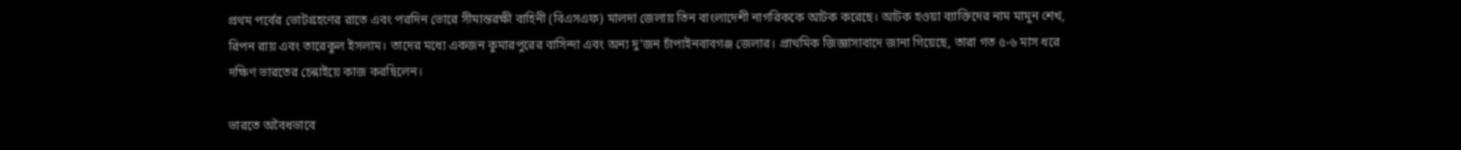প্রথম পর্বের ভোটগ্রহণের রাতে এবং পরদিন ভোরে সীমান্তরক্ষী বাহিনী (বিএসএফ) মালদা জেলায় তিন বাংলাদেশী নাগরিককে আটক করেছে। আটক হওয়া ব্যাক্তিদের নাম মামুন শেখ, রিপন রায় এবং তারেকুল ইসলাম। তাদের মধ্যে একজন কুমারপুরের বাসিন্দা এবং অন্য দু’জন চাঁপাইনবাবগঞ্জ জেলার। প্রাথমিক জিজ্ঞাসাবাদে জানা গিয়েছে, তারা গত ৫-৬ মাস ধরে দক্ষিণ ভারতের চেন্নাইয়ে কাজ করছিলেন।

ভারতে অবৈধভাবে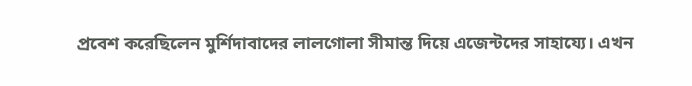প্রবেশ করেছিলেন মুর্শিদাবাদের লালগোলা সীমান্ত দিয়ে এজেন্টদের সাহায্যে। এখন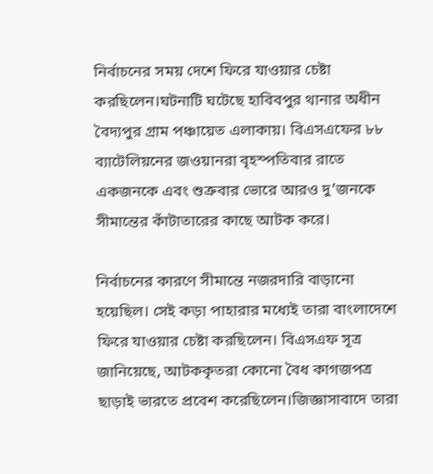নির্বাচনের সময় দেশে ফিরে যাওয়ার চেষ্টা করছিলেন।ঘটনাটি ঘটেছে হাবিবপুর থানার অধীন বৈদ্যপুর গ্রাম পঞ্চায়েত এলাকায়। বিএসএফের ৮৮ ব্যাটেলিয়নের জওয়ানরা বৃহস্পতিবার রাতে একজনকে এবং শুক্রবার ভোরে আরও দু’জনকে সীমান্তের কাঁটাতারের কাছে আটক করে।

নির্বাচনের কারণে সীমান্তে নজরদারি বাড়ানো হয়েছিল। সেই কড়া পাহারার মধ্যেই তারা বাংলাদেশে ফিরে যাওয়ার চেষ্টা করছিলেন। বিএসএফ সূত্র জানিয়েছে, আটককৃতরা কোনো বৈধ কাগজপত্র ছাড়াই ভারতে প্রবেশ করেছিলেন।জিজ্ঞাসাবাদে তারা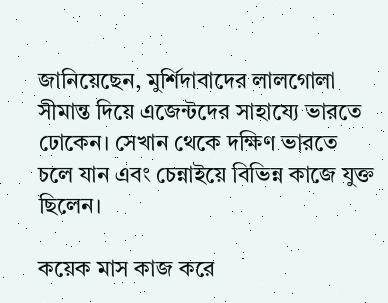জানিয়েছেন, মুর্শিদাবাদের লালগোলা সীমান্ত দিয়ে এজেন্টদের সাহায্যে ভারতে ঢোকেন। সেখান থেকে দক্ষিণ ভারতে চলে যান এবং চেন্নাইয়ে বিভিন্ন কাজে যুক্ত ছিলেন।

কয়েক মাস কাজ করে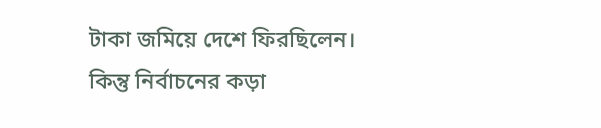টাকা জমিয়ে দেশে ফিরছিলেন। কিন্তু নির্বাচনের কড়া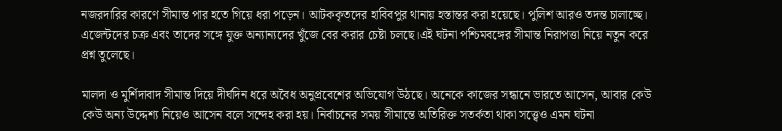নজরদারির কারণে সীমান্ত পার হতে গিয়ে ধরা পড়েন। আটককৃতদের হাবিবপুর থানায় হস্তান্তর করা হয়েছে। পুলিশ আরও তদন্ত চালাচ্ছে। এজেন্টদের চক্র এবং তাদের সঙ্গে যুক্ত অন্যান্যদের খুঁজে বের করার চেষ্টা চলছে।এই ঘটনা পশ্চিমবঙ্গের সীমান্ত নিরাপত্তা নিয়ে নতুন করে প্রশ্ন তুলেছে।

মালদা ও মুর্শিদাবাদ সীমান্ত দিয়ে দীর্ঘদিন ধরে অবৈধ অনুপ্রবেশের অভিযোগ উঠছে। অনেকে কাজের সন্ধানে ভারতে আসেন, আবার কেউ কেউ অন্য উদ্দেশ্য নিয়েও আসেন বলে সন্দেহ করা হয়। নির্বাচনের সময় সীমান্তে অতিরিক্ত সতর্কতা থাকা সত্ত্বেও এমন ঘটনা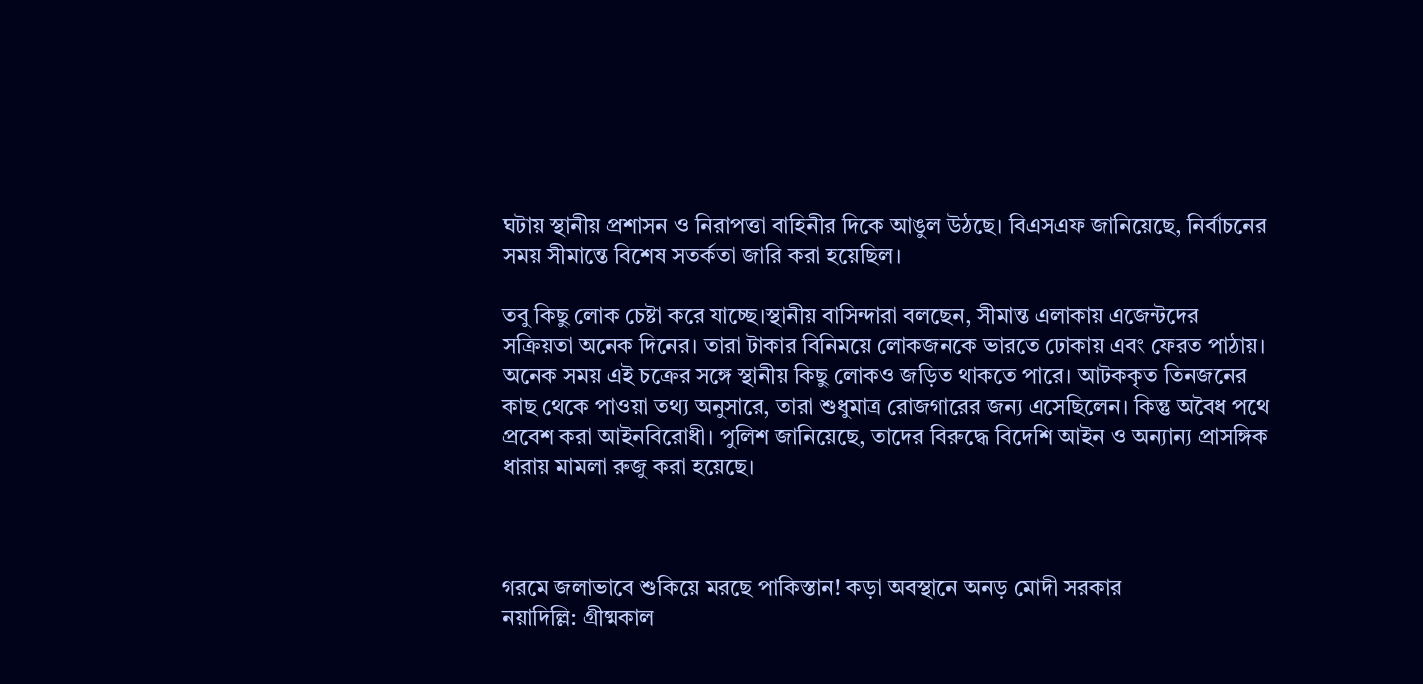ঘটায় স্থানীয় প্রশাসন ও নিরাপত্তা বাহিনীর দিকে আঙুল উঠছে। বিএসএফ জানিয়েছে, নির্বাচনের সময় সীমান্তে বিশেষ সতর্কতা জারি করা হয়েছিল।

তবু কিছু লোক চেষ্টা করে যাচ্ছে।স্থানীয় বাসিন্দারা বলছেন, সীমান্ত এলাকায় এজেন্টদের সক্রিয়তা অনেক দিনের। তারা টাকার বিনিময়ে লোকজনকে ভারতে ঢোকায় এবং ফেরত পাঠায়। অনেক সময় এই চক্রের সঙ্গে স্থানীয় কিছু লোকও জড়িত থাকতে পারে। আটককৃত তিনজনের কাছ থেকে পাওয়া তথ্য অনুসারে, তারা শুধুমাত্র রোজগারের জন্য এসেছিলেন। কিন্তু অবৈধ পথে প্রবেশ করা আইনবিরোধী। পুলিশ জানিয়েছে, তাদের বিরুদ্ধে বিদেশি আইন ও অন্যান্য প্রাসঙ্গিক ধারায় মামলা রুজু করা হয়েছে।



গরমে জলাভাবে শুকিয়ে মরছে পাকিস্তান! কড়া অবস্থানে অনড় মোদী সরকার
নয়াদিল্লি: গ্রীষ্মকাল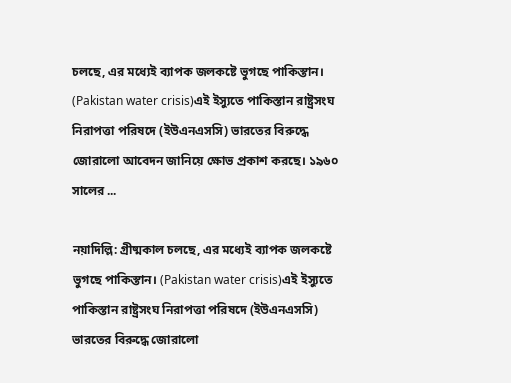চলছে, এর মধ্যেই ব্যাপক জলকষ্টে ভুগছে পাকিস্তান। (Pakistan water crisis)এই ইস্যুতে পাকিস্তান রাষ্ট্রসংঘ নিরাপত্তা পরিষদে (ইউএনএসসি) ভারতের বিরুদ্ধে জোরালো আবেদন জানিয়ে ক্ষোভ প্রকাশ করছে। ১৯৬০ সালের ...

নয়াদিল্লি: গ্রীষ্মকাল চলছে, এর মধ্যেই ব্যাপক জলকষ্টে ভুগছে পাকিস্তান। (Pakistan water crisis)এই ইস্যুতে পাকিস্তান রাষ্ট্রসংঘ নিরাপত্তা পরিষদে (ইউএনএসসি) ভারতের বিরুদ্ধে জোরালো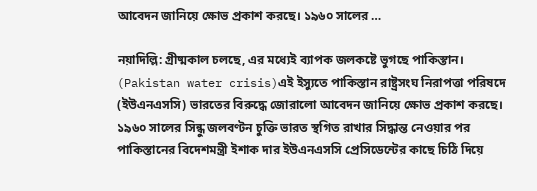আবেদন জানিয়ে ক্ষোভ প্রকাশ করছে। ১৯৬০ সালের …

নয়াদিল্লি: গ্রীষ্মকাল চলছে, এর মধ্যেই ব্যাপক জলকষ্টে ভুগছে পাকিস্তান। (Pakistan water crisis)এই ইস্যুতে পাকিস্তান রাষ্ট্রসংঘ নিরাপত্তা পরিষদে (ইউএনএসসি) ভারতের বিরুদ্ধে জোরালো আবেদন জানিয়ে ক্ষোভ প্রকাশ করছে। ১৯৬০ সালের সিন্ধু জলবণ্টন চুক্তি ভারত স্থগিত রাখার সিদ্ধান্ত নেওয়ার পর পাকিস্তানের বিদেশমন্ত্রী ইশাক দার ইউএনএসসি প্রেসিডেন্টের কাছে চিঠি দিয়ে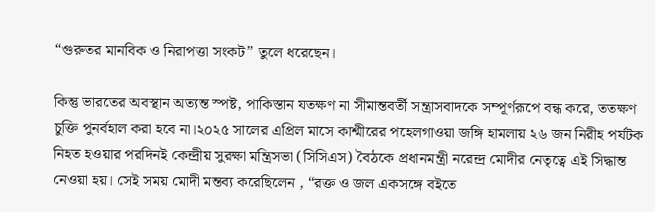“গুরুতর মানবিক ও নিরাপত্তা সংকট” তুলে ধরেছেন।

কিন্তু ভারতের অবস্থান অত্যন্ত স্পষ্ট, পাকিস্তান যতক্ষণ না সীমান্তবর্তী সন্ত্রাসবাদকে সম্পূর্ণরূপে বন্ধ করে, ততক্ষণ চুক্তি পুনর্বহাল করা হবে না।২০২৫ সালের এপ্রিল মাসে কাশ্মীরের পহেলগাওয়া জঙ্গি হামলায় ২৬ জন নিরীহ পর্যটক নিহত হওয়ার পরদিনই কেন্দ্রীয় সুরক্ষা মন্ত্রিসভা (সিসিএস) বৈঠকে প্রধানমন্ত্রী নরেন্দ্র মোদীর নেতৃত্বে এই সিদ্ধান্ত নেওয়া হয়। সেই সময় মোদী মন্তব্য করেছিলেন , “রক্ত ও জল একসঙ্গে বইতে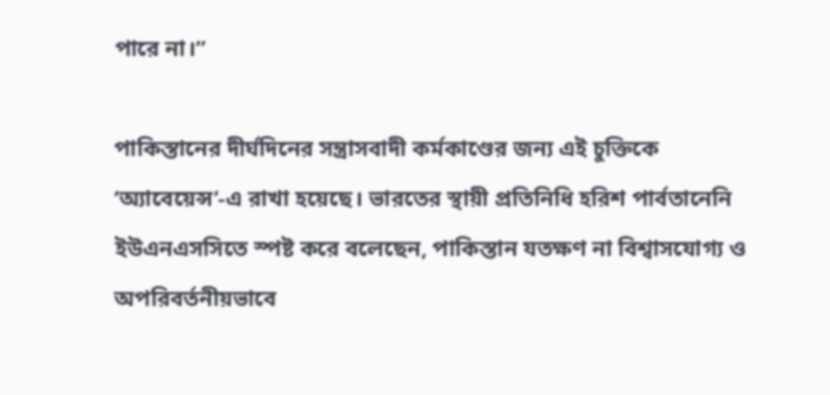পারে না।”

পাকিস্তানের দীর্ঘদিনের সন্ত্রাসবাদী কর্মকাণ্ডের জন্য এই চুক্তিকে ‘অ্যাবেয়েন্স’-এ রাখা হয়েছে। ভারতের স্থায়ী প্রতিনিধি হরিশ পার্বতানেনি ইউএনএসসিতে স্পষ্ট করে বলেছেন, পাকিস্তান যতক্ষণ না বিশ্বাসযোগ্য ও অপরিবর্তনীয়ভাবে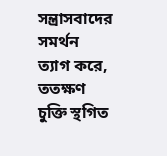সন্ত্রাসবাদের সমর্থন ত্যাগ করে, ততক্ষণ চুক্তি স্থগিত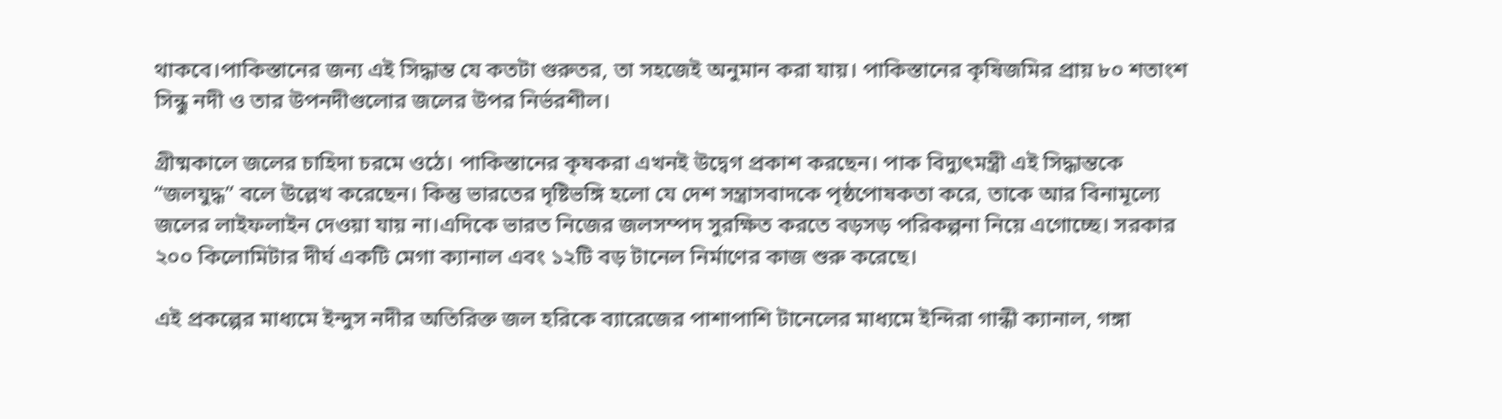থাকবে।পাকিস্তানের জন্য এই সিদ্ধান্ত যে কতটা গুরুতর, তা সহজেই অনুমান করা যায়। পাকিস্তানের কৃষিজমির প্রায় ৮০ শতাংশ সিন্ধু নদী ও তার উপনদীগুলোর জলের উপর নির্ভরশীল।

গ্রীষ্মকালে জলের চাহিদা চরমে ওঠে। পাকিস্তানের কৃষকরা এখনই উদ্বেগ প্রকাশ করছেন। পাক বিদ্যুৎমন্ত্রী এই সিদ্ধান্তকে “জলযুদ্ধ” বলে উল্লেখ করেছেন। কিন্তু ভারতের দৃষ্টিভঙ্গি হলো যে দেশ সন্ত্রাসবাদকে পৃষ্ঠপোষকতা করে, তাকে আর বিনামূল্যে জলের লাইফলাইন দেওয়া যায় না।এদিকে ভারত নিজের জলসম্পদ সুরক্ষিত করতে বড়সড় পরিকল্পনা নিয়ে এগোচ্ছে। সরকার ২০০ কিলোমিটার দীর্ঘ একটি মেগা ক্যানাল এবং ১২টি বড় টানেল নির্মাণের কাজ শুরু করেছে।

এই প্রকল্পের মাধ্যমে ইন্দুস নদীর অতিরিক্ত জল হরিকে ব্যারেজের পাশাপাশি টানেলের মাধ্যমে ইন্দিরা গান্ধী ক্যানাল, গঙ্গা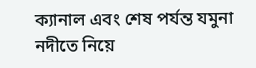ক্যানাল এবং শেষ পর্যন্ত যমুনা নদীতে নিয়ে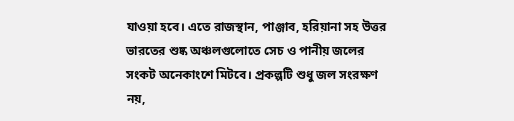যাওয়া হবে। এতে রাজস্থান, পাঞ্জাব, হরিয়ানা সহ উত্তর ভারতের শুষ্ক অঞ্চলগুলোতে সেচ ও পানীয় জলের সংকট অনেকাংশে মিটবে। প্রকল্পটি শুধু জল সংরক্ষণ নয়,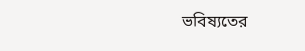ভবিষ্যতের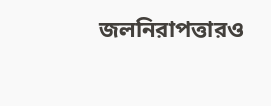জলনিরাপত্তারও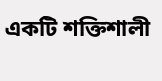একটি শক্তিশালী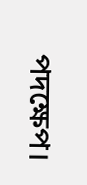পদক্ষেপ।